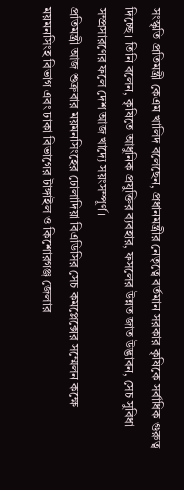সংস্কৃতি প্রতিমন্ত্রী কেএম খালিদ বলেছেন, প্রধানমন্ত্রীর নেতৃত্বে বর্তমান সরকার কৃষিকে সর্বাধিক গুরুত্ব দিচ্ছে। তিনি বলেন, কৃষিতে আধুনিক প্রযুক্তির ব্যবহার, ফসলের উন্নত জাত উদ্ভাবন, সেচ সুবিধা সম্প্রসারণের ফলে দেশ আজ খাদ্যে সয়ংসম্পূর্ণ।
প্রতিমন্ত্রী আজ শুক্রবার ময়মনসিংহের ঢোলাদিয়া বিএডিসির সেচ কমপ্লেক্সের সম্মেলন কক্ষে ময়মনসিংহ বিভাগ এবং ঢাকা বিভাগের টাঙ্গাইল ও কিশোরগঞ্জ জেলার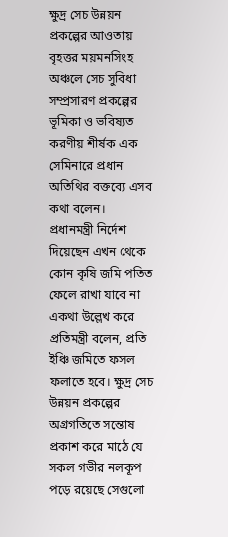ক্ষুদ্র সেচ উন্নয়ন প্রকল্পের আওতায় বৃহত্তর ময়মনসিংহ অঞ্চলে সেচ সুবিধা সম্প্রসারণ প্রকল্পের ভূমিকা ও ভবিষ্যত করণীয় শীর্ষক এক সেমিনারে প্রধান অতিথির বক্তব্যে এসব কথা বলেন।
প্রধানমন্ত্রী নির্দেশ দিয়েছেন এখন থেকে কোন কৃষি জমি পতিত ফেলে রাখা যাবে না একথা উল্লেখ করে প্রতিমন্ত্রী বলেন, প্রতি ইঞ্চি জমিতে ফসল ফলাতে হবে। ক্ষুদ্র সেচ উন্নয়ন প্রকল্পের অগ্রগতিতে সন্তোষ প্রকাশ করে মাঠে যে সকল গভীর নলকূপ পড়ে রয়েছে সেগুলো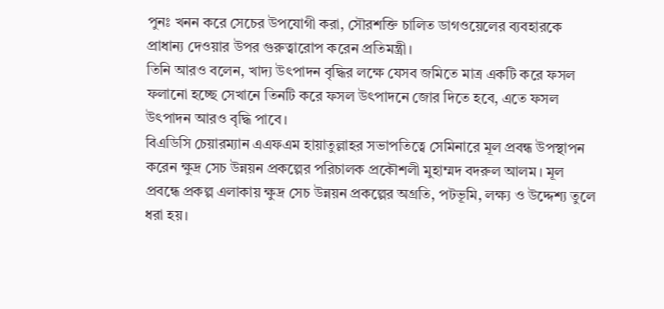পুনঃ খনন করে সেচের উপযোগী করা, সৌরশক্তি চালিত ডাগওয়েলের ব্যবহারকে প্রাধান্য দেওয়ার উপর গুরুত্বারোপ করেন প্রতিমন্ত্রী।
তিনি আরও বলেন, খাদ্য উৎপাদন বৃদ্ধির লক্ষে যেসব জমিতে মাত্র একটি করে ফসল ফলানো হচ্ছে সেখানে তিনটি করে ফসল উৎপাদনে জোর দিতে হবে, এতে ফসল উৎপাদন আরও বৃদ্ধি পাবে।
বিএডিসি চেয়ারম্যান এএফএম হায়াতুল্লাহর সভাপতিত্বে সেমিনারে মূল প্রবন্ধ উপস্থাপন করেন ক্ষুদ্র সেচ উন্নয়ন প্রকল্পের পরিচালক প্রকৌশলী মুহাম্মদ বদরুল আলম। মূল প্রবন্ধে প্রকল্প এলাকায় ক্ষুদ্র সেচ উন্নয়ন প্রকল্পের অগ্রতি, পটভূমি, লক্ষ্য ও উদ্দেশ্য তুলে ধরা হয়।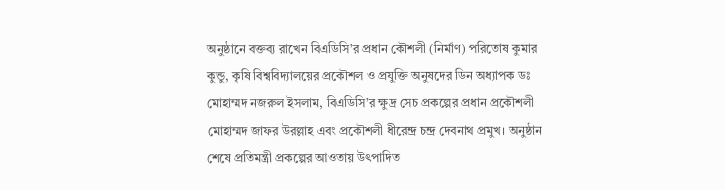অনুষ্ঠানে বক্তব্য রাখেন বিএডিসি’র প্রধান কৌশলী (নির্মাণ) পরিতোষ কুমার কুন্ডু, কৃষি বিশ্ববিদ্যালয়ের প্রকৌশল ও প্রযুক্তি অনুষদের ডিন অধ্যাপক ডঃ মোহাম্মদ নজরুল ইসলাম, বিএডিসি’র ক্ষুদ্র সেচ প্রকল্পের প্রধান প্রকৌশলী মোহাম্মদ জাফর উরল্লাহ এবং প্রকৌশলী ধীরেন্দ্র চন্দ্র দেবনাথ প্রমুখ। অনুষ্ঠান শেষে প্রতিমন্ত্রী প্রকল্পের আওতায় উৎপাদিত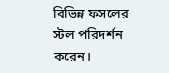বিভিন্ন ফসলের স্টল পরিদর্শন করেন।